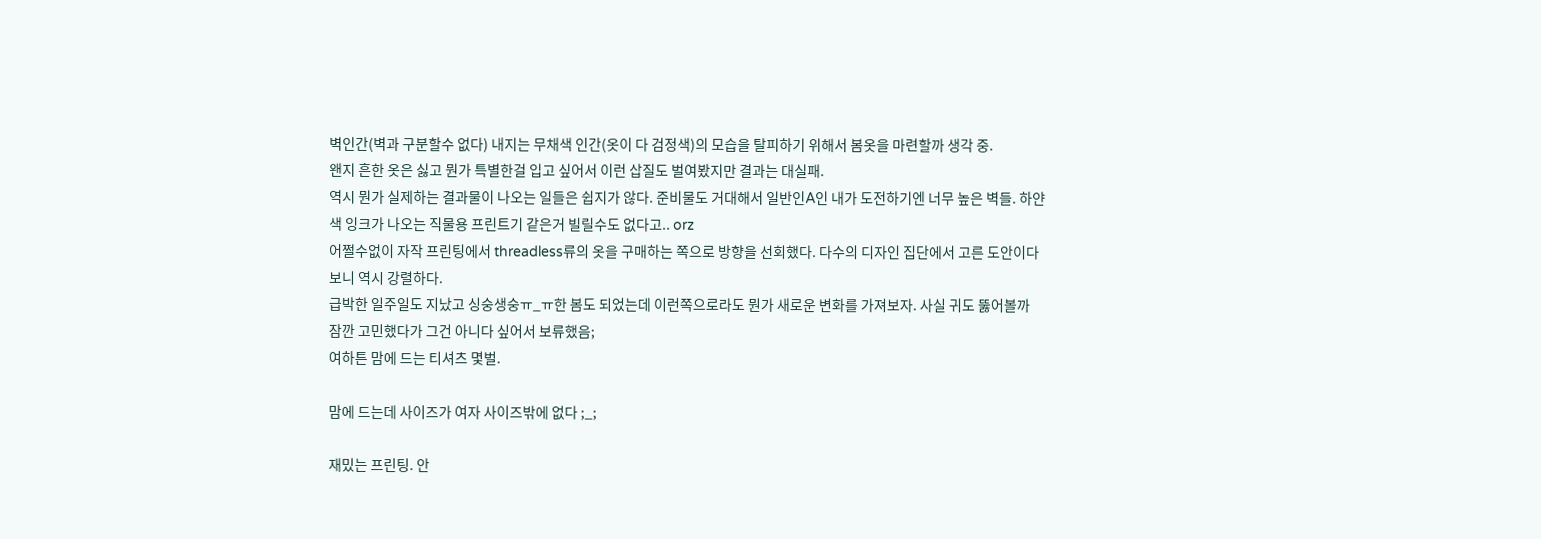벽인간(벽과 구분할수 없다) 내지는 무채색 인간(옷이 다 검정색)의 모습을 탈피하기 위해서 봄옷을 마련할까 생각 중.
왠지 흔한 옷은 싫고 뭔가 특별한걸 입고 싶어서 이런 삽질도 벌여봤지만 결과는 대실패.
역시 뭔가 실제하는 결과물이 나오는 일들은 쉽지가 않다. 준비물도 거대해서 일반인A인 내가 도전하기엔 너무 높은 벽들. 하얀색 잉크가 나오는 직물용 프린트기 같은거 빌릴수도 없다고.. orz
어쩔수없이 자작 프린팅에서 threadless류의 옷을 구매하는 쪽으로 방향을 선회했다. 다수의 디자인 집단에서 고른 도안이다 보니 역시 강렬하다.
급박한 일주일도 지났고 싱숭생숭ㅠ_ㅠ한 봄도 되었는데 이런쪽으로라도 뭔가 새로운 변화를 가져보자. 사실 귀도 뚫어볼까 잠깐 고민했다가 그건 아니다 싶어서 보류했음;
여하튼 맘에 드는 티셔츠 몇벌.

맘에 드는데 사이즈가 여자 사이즈밖에 없다 ;_;

재밌는 프린팅. 안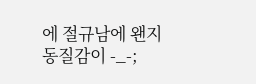에 절규남에 왠지 동질감이 -_-;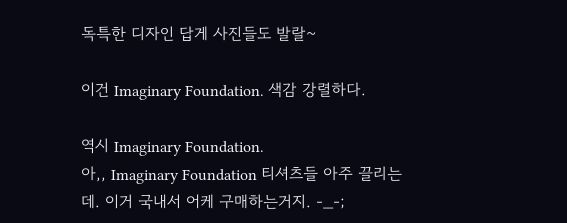독특한 디자인 답게 사진들도 발랄~

이건 Imaginary Foundation. 색감 강렬하다.

역시 Imaginary Foundation.
아,, Imaginary Foundation 티셔츠들 아주 끌리는데. 이거 국내서 어케 구매하는거지. -_-;